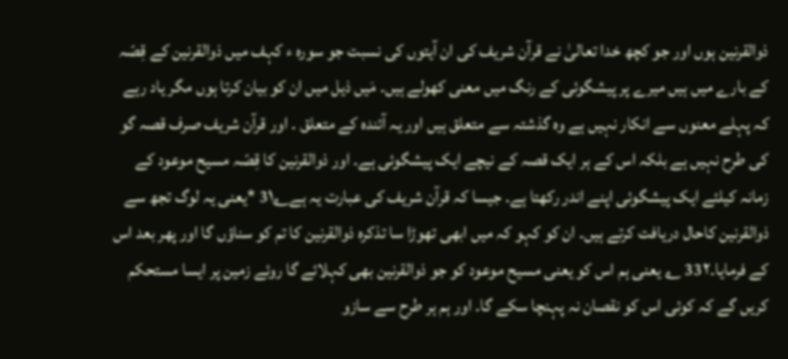ذوالقرنین ہوں اور جو کچھ خدا تعالیٰ نے قرآن شریف کی ان آیتوں کی نسبت جو سورہ ء کہف میں ذوالقرنین کے قِصّہ کے بارے میں ہیں میرے پر پیشگوئی کے رنگ میں معنی کھولے ہیں۔ مَیں ذیل میں ان کو بیان کرتا ہوں مگر یاد رہے کہ پہلے معنوں سے انکار نہیں ہے وہ گذشتہ سے متعلق ہیں اور یہ آئندہ کے متعلق ۔ اور قرآن شریف صرف قصہ گو کی طرح نہیں ہے بلکہ اس کے ہر ایک قصہ کے نیچے ایک پیشگوئی ہے۔ اور ذوالقرنین کا قِصّہ مسیح موعود کے زمانہ کیلئے ایک پیشگوئی اپنے اندر رکھتا ہے۔ جیسا کہ قرآن شریف کی عبارت یہ ہے3۱؂ *یعنی یہ لوگ تجھ سے ذوالقرنین کاحال دریافت کرتے ہیں۔ ان کو کہو کہ میں ابھی تھوڑا سا تذکرہ ذوالقرنین کا تم کو سناؤں گا اور پھر بعد اس کے فرمایا۔33۲ ؂ یعنی ہم اس کو یعنی مسیح موعود کو جو ذوالقرنین بھی کہلائے گا روئے زمین پر ایسا مستحکم کریں گے کہ کوئی اس کو نقصان نہ پہنچا سکے گا۔ اور ہم ہر طرح سے سازو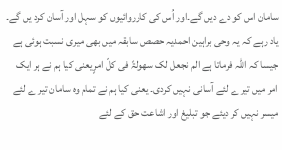سامان اس کو دے دیں گے۔اور اُس کی کارروائیوں کو سہل اور آسان کرد یں گے۔ یاد رہے کہ یہ وحی براہین احمدیہ حصص سابقہ میں بھی میری نسبت ہوئی ہے جیسا کہ اللہ فرماتا ہے الم نجعل لک سھولۃً فی کلّ امرٍیعنی کیا ہم نے ہر ایک امر میں تیر ے لئے آسانی نہیں کردی۔ یعنی کیا ہم نے تمام وہ سامان تیر ے لئے میسر نہیں کر دیئے جو تبلیغ اور اشاعت حق کے لئے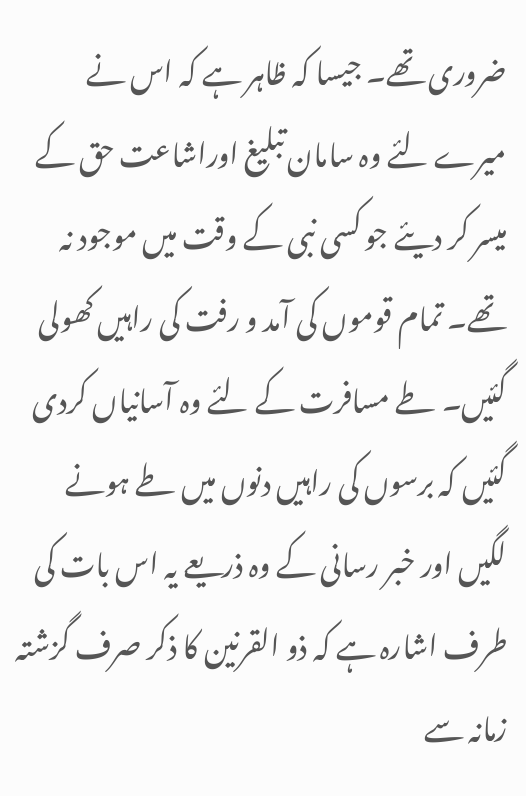ضروری تھے۔ جیسا کہ ظاہر ہے کہ اس نے میرے لئے وہ سامان تبلیغ اوراشاعت حق کے میسر کر دیئے جو کسی نبی کے وقت میں موجود نہ تھے۔ تمام قوموں کی آمد و رفت کی راہیں کھولی گئیں۔ طے مسافرت کے لئے وہ آسانیاں کردی گئیں کہ برسوں کی راہیں دنوں میں طے ہونے لگیں اور خبر رسانی کے وہ ذریعے یہ اس بات کی طرف اشارہ ہے کہ ذو القرنین کا ذکر صرف گزشتہ زمانہ سے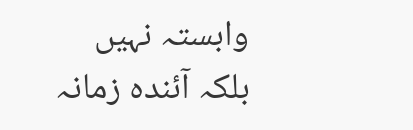وابستہ نہیں بلکہ آئندہ زمانہ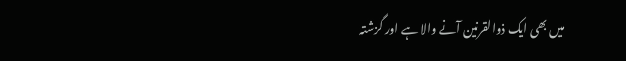میں بھی ایک ذوالقرنین آنے والا ہے اور گزشتہ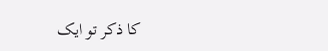کا ذکر تو ایک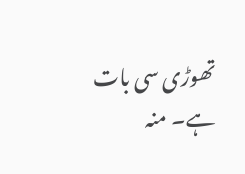تھوڑی سی بات ہے۔ منہ